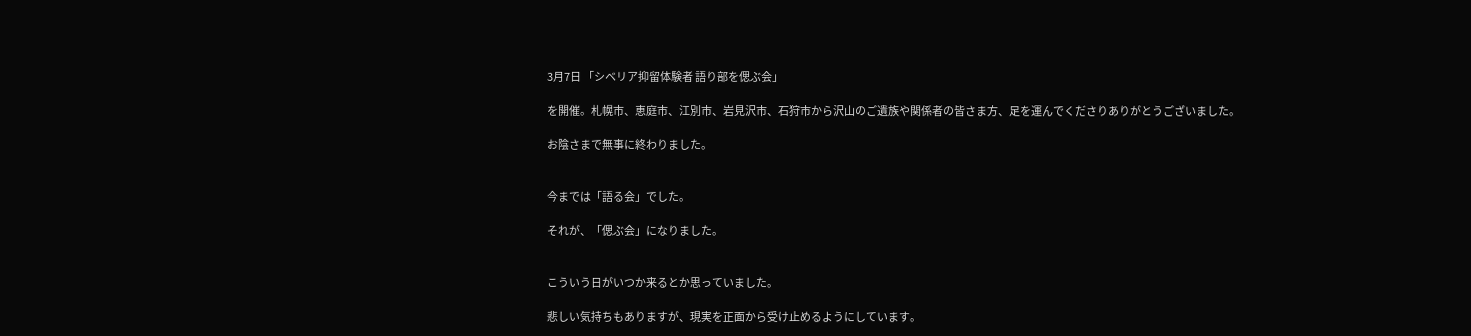3月7日 「シベリア抑留体験者 語り部を偲ぶ会」

を開催。札幌市、恵庭市、江別市、岩見沢市、石狩市から沢山のご遺族や関係者の皆さま方、足を運んでくださりありがとうございました。

お陰さまで無事に終わりました。


今までは「語る会」でした。

それが、「偲ぶ会」になりました。


こういう日がいつか来るとか思っていました。

悲しい気持ちもありますが、現実を正面から受け止めるようにしています。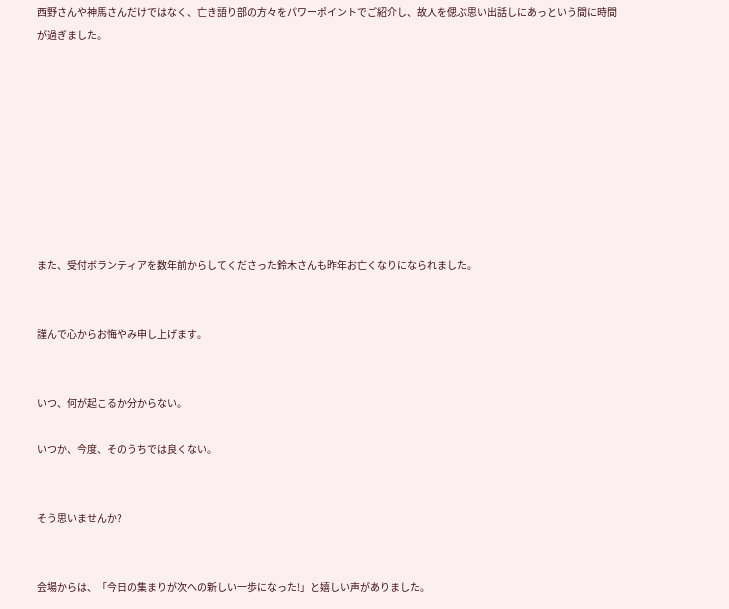西野さんや神馬さんだけではなく、亡き語り部の方々をパワーポイントでご紹介し、故人を偲ぶ思い出話しにあっという間に時間が過ぎました。









また、受付ボランティアを数年前からしてくださった鈴木さんも昨年お亡くなりになられました。


謹んで心からお悔やみ申し上げます。


いつ、何が起こるか分からない。

いつか、今度、そのうちでは良くない。


そう思いませんか?


会場からは、「今日の集まりが次への新しい一歩になった!」と嬉しい声がありました。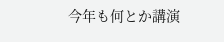今年も何とか講演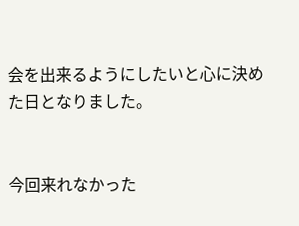会を出来るようにしたいと心に決めた日となりました。


今回来れなかった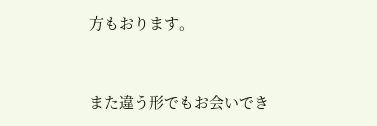方もおります。


また違う形でもお会いでき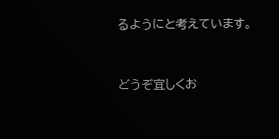るようにと考えています。


どうぞ宜しくお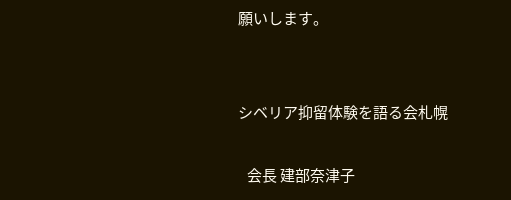願いします。


シベリア抑留体験を語る会札幌

   会長 建部奈津子